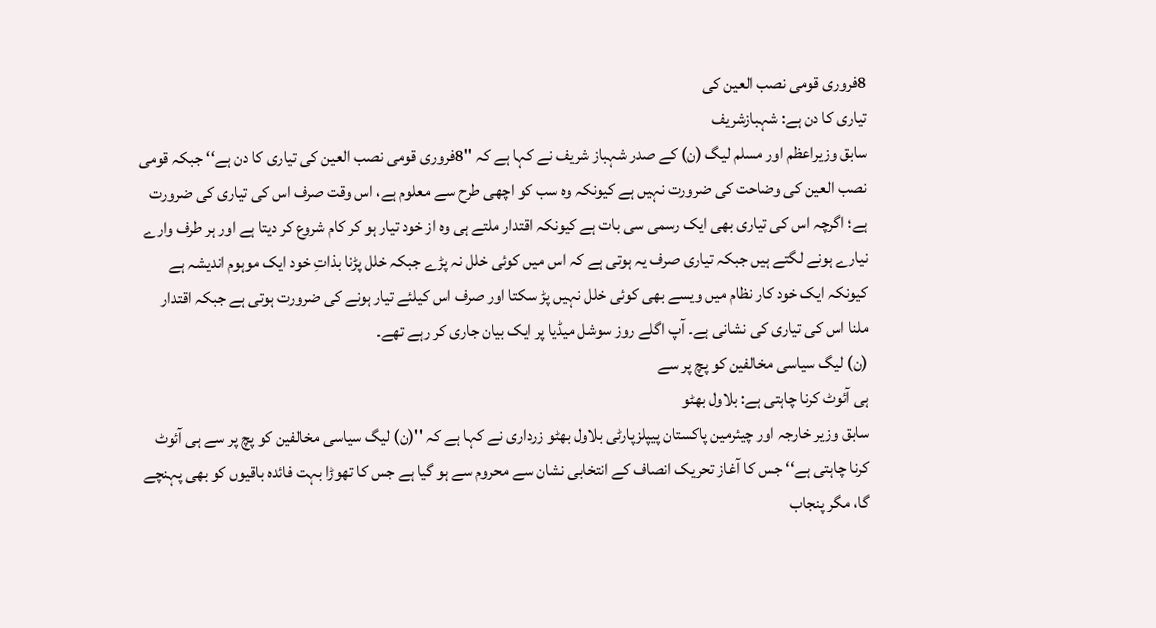8فروری قومی نصب العین کی
تیاری کا دن ہے: شہبازشریف
سابق وزیراعظم اور مسلم لیگ (ن) کے صدر شہباز شریف نے کہا ہے کہ ''8فروری قومی نصب العین کی تیاری کا دن ہے‘‘ جبکہ قومی نصب العین کی وضاحت کی ضرورت نہیں ہے کیونکہ وہ سب کو اچھی طرح سے معلوم ہے، اس وقت صرف اس کی تیاری کی ضرورت ہے؛ اگرچہ اس کی تیاری بھی ایک رسمی سی بات ہے کیونکہ اقتدار ملتے ہی وہ از خود تیار ہو کر کام شروع کر دیتا ہے اور ہر طرف وارے نیارے ہونے لگتے ہیں جبکہ تیاری صرف یہ ہوتی ہے کہ اس میں کوئی خلل نہ پڑے جبکہ خلل پڑنا بذاتِ خود ایک موہوم اندیشہ ہے کیونکہ ایک خود کار نظام میں ویسے بھی کوئی خلل نہیں پڑ سکتا اور صرف اس کیلئے تیار ہونے کی ضرورت ہوتی ہے جبکہ اقتدار ملنا اس کی تیاری کی نشانی ہے۔ آپ اگلے روز سوشل میڈیا پر ایک بیان جاری کر رہے تھے۔
(ن) لیگ سیاسی مخالفین کو پچ پر سے
ہی آئوٹ کرنا چاہتی ہے: بلاول بھٹو
سابق وزیر خارجہ اور چیئرمین پاکستان پیپلزپارٹی بلاول بھٹو زرداری نے کہا ہے کہ ''(ن) لیگ سیاسی مخالفین کو پچ پر سے ہی آئوٹ کرنا چاہتی ہے‘‘ جس کا آغاز تحریک انصاف کے انتخابی نشان سے محروم سے ہو گیا ہے جس کا تھوڑا بہت فائدہ باقیوں کو بھی پہنچے گا، مگر پنجاب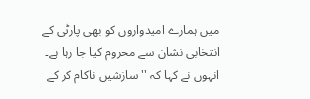میں ہمارے امیدواروں کو بھی پارٹی کے انتخابی نشان سے محروم کیا جا رہا ہے۔ انہوں نے کہا کہ ''سازشیں ناکام کر کے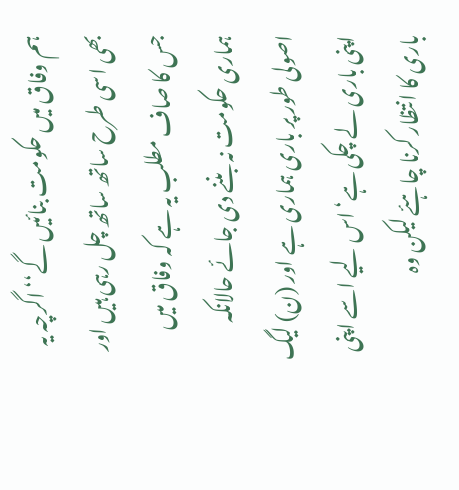ہم وفاق میں حکومت بنائیں گے‘‘ اگرچہ یہ بھی اسی طرح ساتھ ساتھ چل رہی ہیں اور جس کا صاف مطلب یہ ہے کہ وفاق میں ہماری حکومت نہ بننے دی جائے حالانکہ اصولی طور پر باری ہماری ہے اور (ن) لیگ اپنی باری لے چکی ہے‘ اس لیے اسے اپنی باری کا انتظار کرنا چاہئے لیکن وہ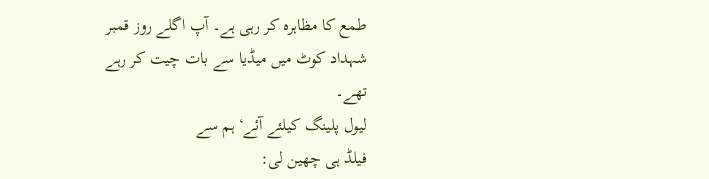طمع کا مظاہرہ کر رہی ہے۔ آپ اگلے روز قمبر شہداد کوٹ میں میڈیا سے بات چیت کر رہے تھے۔
لیول پلینگ کیلئے آئے‘ ہم سے
فیلڈ ہی چھین لی: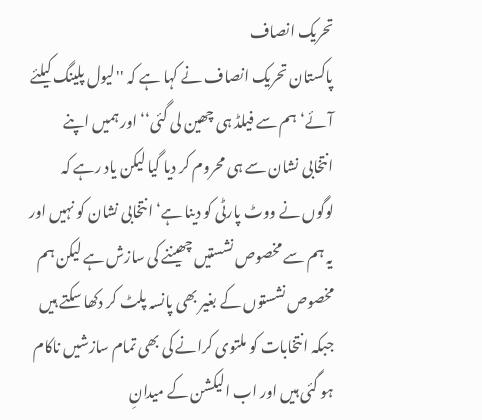تحریک انصاف
پاکستان تحریک انصاف نے کہا ہے کہ ''لیول پلینگ کیلئے آئے‘ ہم سے فیلڈ ہی چھین لی گئی‘‘ اور ہمیں اپنے انتخابی نشان سے ہی محروم کر دیا گیا لیکن یاد رہے کہ لوگوں نے ووٹ پارٹی کو دینا ہے‘ انتخابی نشان کو نہیں اور یہ ہم سے مخصوص نشستیں چھیننے کی سازش ہے لیکن ہم مخصوص نشستوں کے بغیر بھی پانسہ پلٹ کر دکھا سکتے ہیں جبکہ انتخابات کو ملتوی کرانے کی بھی تمام سازشیں ناکام ہو گئی ہیں اور اب الیکشن کے میدانِ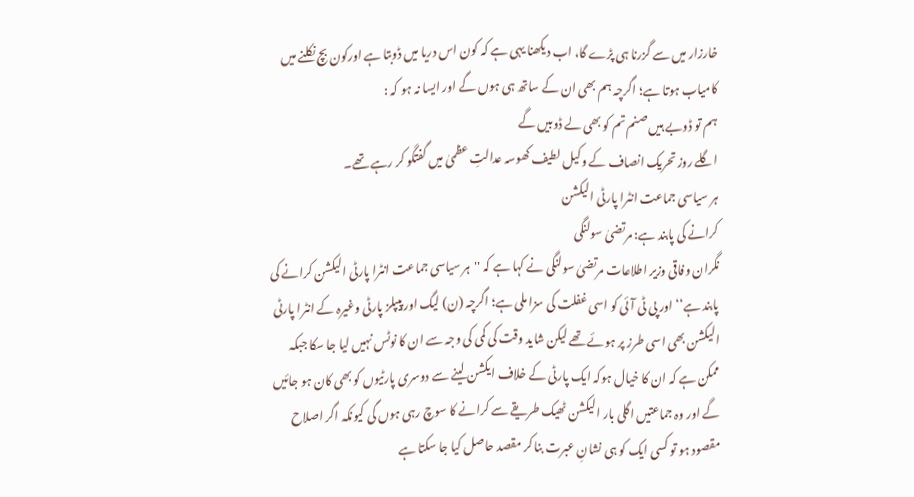خارزار میں سے گزرنا ہی پڑے گا، اب دیکھنا یہی ہے کہ کون اس دریا میں ڈوبتا ہے اورکون بچ نکلنے میں کامیاب ہوتا ہے؛ اگرچہ ہم بھی ان کے ساتھ ہی ہوں گے اور ایسا نہ ہو کہ :
ہم تو ڈوبے ہیں صنم تم کو بھی لے ڈوبیں گے
اگلے روز تحریک انصاف کے وکیل لطیف کھوسہ عدالتِ عظمیٰ میں گفتگو کر رہے تھے۔
ہر سیاسی جماعت انٹرا پارٹی الیکشن
کرانے کی پابند ہے: مرتضیٰ سولنگی
نگران وفاقی وزیر اطلاعات مرتضیٰ سولنگی نے کہا ہے کہ ''ہر سیاسی جماعت انٹرا پارٹی الیکشن کرانے کی پابند ہے‘‘ اور پی ٹی آئی کو اسی غفلت کی سزا ملی ہے؛ اگرچہ (ن) لیگ اور پیپلز پارٹی وغیرہ کے انٹرا پارٹی الیکشن بھی اسی طرز پر ہوئے تھے لیکن شاید وقت کی کمی کی وجہ سے ان کا نوٹس نہیں لیا جا سکا جبکہ ممکن ہے کہ ان کا خیال ہوکہ ایک پارٹی کے خلاف ایکشن لینے سے دوسری پارٹیوں کو بھی کان ہو جائیں گے اور وہ جماعتیں اگلی بار الیکشن ٹھیک طریقے سے کرانے کا سوچ رہی ہوں گی کیونکہ اگر اصلاح مقصود ہو تو کسی ایک کو ہی نشانِ عبرت بنا کر مقصد حاصل کیا جا سکتا ہے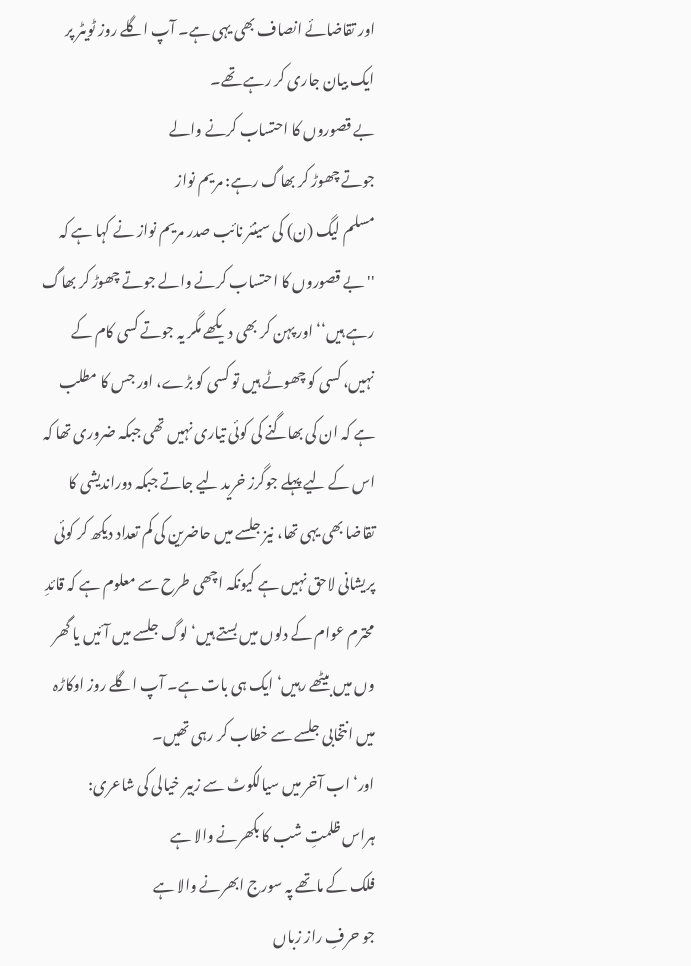اور تقاضائے انصاف بھی یہی ہے۔ آپ اگلے روز ٹویٹر پر ایک بیان جاری کر رہے تھے۔
بے قصوروں کا احتساب کرنے والے
جوتے چھوڑ کر بھاگ رہے: مریم نواز
مسلم لیگ (ن) کی سینئر نائب صدر مریم نواز نے کہا ہے کہ ''بے قصوروں کا احتساب کرنے والے جوتے چھوڑ کر بھاگ رہے ہیں‘‘ اور پہن کر بھی دیکھے مگر یہ جوتے کسی کام کے نہیں، کسی کو چھوٹے ہیں تو کسی کو بڑے، اور جس کا مطلب ہے کہ ان کی بھاگنے کی کوئی تیاری نہیں تھی جبکہ ضروری تھا کہ اس کے لیے پہلے جوگرز خرید لیے جاتے جبکہ دوراندیشی کا تقاضا بھی یہی تھا، نیز جلسے میں حاضرین کی کم تعداد دیکھ کر کوئی پریشانی لاحق نہیں ہے کیونکہ اچھی طرح سے معلوم ہے کہ قائدِ محترم عوام کے دلوں میں بستے ہیں‘ لوگ جلسے میں آئیں یا گھر وں میں بیٹھے رہیں‘ ایک ہی بات ہے۔ آپ اگلے روز اوکاڑہ میں انتخابی جلسے سے خطاب کر رہی تھیں۔
اور‘ اب آخر میں سیالکوٹ سے زبیر خیالی کی شاعری:
ہراس ظلمتِ شب کا بکھرنے والا ہے
فلک کے ماتھے پہ سورج ابھرنے والا ہے
جو حرفِ راز زباں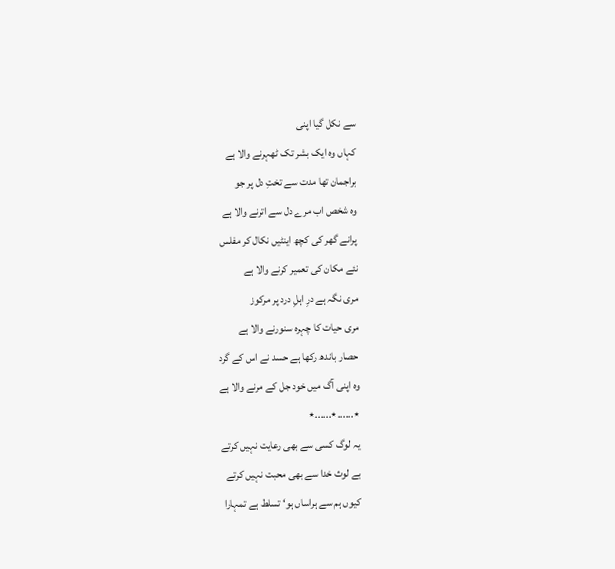سے نکل گیا اپنی
کہاں وہ ایک بشر تک ٹھہرنے والا ہے
براجمان تھا مدت سے تختِ دل پر جو
وہ شخص اب مرے دل سے اترنے والا ہے
پرانے گھر کی کچھ اینٹیں نکال کر مفلس
نئے مکان کی تعمیر کرنے والا ہے
مری نگہ ہے درِ اہلِ درد پر مرکوز
مری حیات کا چہرہ سنورنے والا ہے
حصار باندھ رکھا ہے حسد نے اس کے گرد
وہ اپنی آگ میں خود جل کے مرنے والا ہے
٭......٭......٭
یہ لوگ کسی سے بھی رعایت نہیں کرتے
بے لوث خدا سے بھی محبت نہیں کرتے
کیوں ہم سے ہراساں ہو‘ تسلط ہے تمہارا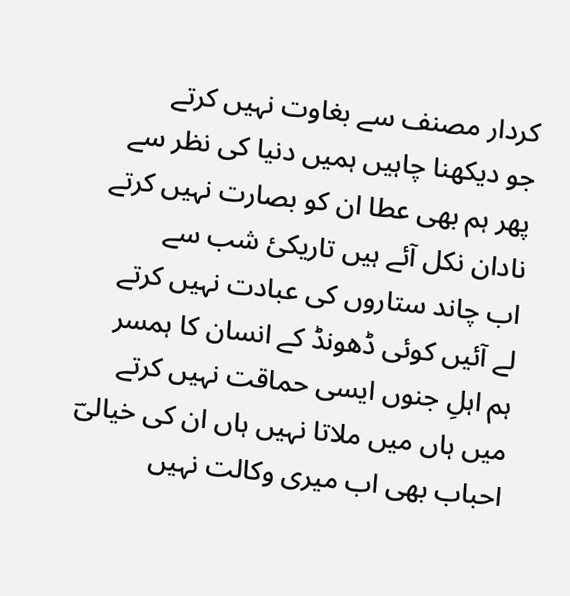کردار مصنف سے بغاوت نہیں کرتے
جو دیکھنا چاہیں ہمیں دنیا کی نظر سے
پھر ہم بھی عطا ان کو بصارت نہیں کرتے
نادان نکل آئے ہیں تاریکیٔ شب سے
اب چاند ستاروں کی عبادت نہیں کرتے
لے آئیں کوئی ڈھونڈ کے انسان کا ہمسر
ہم اہلِ جنوں ایسی حماقت نہیں کرتے
میں ہاں میں ملاتا نہیں ہاں ان کی خیالیؔ
احباب بھی اب میری وکالت نہیں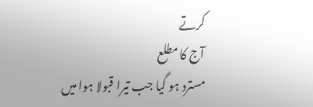کرتے
آج کا مطلع
مسترد ہو گیا جب تیرا قبولا ہوا میں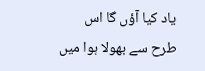یاد کیا آؤں گا اس طرح سے بھولا ہوا میں